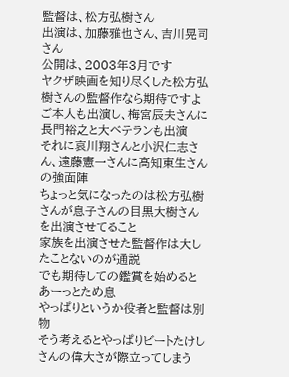監督は、松方弘樹さん
出演は、加藤雅也さん、吉川晃司さん
公開は、2003年3月です
ヤクザ映画を知り尽くした松方弘樹さんの監督作なら期待ですよ
ご本人も出演し、梅宮辰夫さんに長門裕之と大ベテランも出演
それに哀川翔さんと小沢仁志さん、遠藤憲一さんに高知東生さんの強面陣
ちょっと気になったのは松方弘樹さんが息子さんの目黒大樹さんを出演させてること
家族を出演させた監督作は大したことないのが通説
でも期待しての鑑賞を始めるとあーっとため息
やっぱりというか役者と監督は別物
そう考えるとやっぱりビートたけしさんの偉大さが際立ってしまう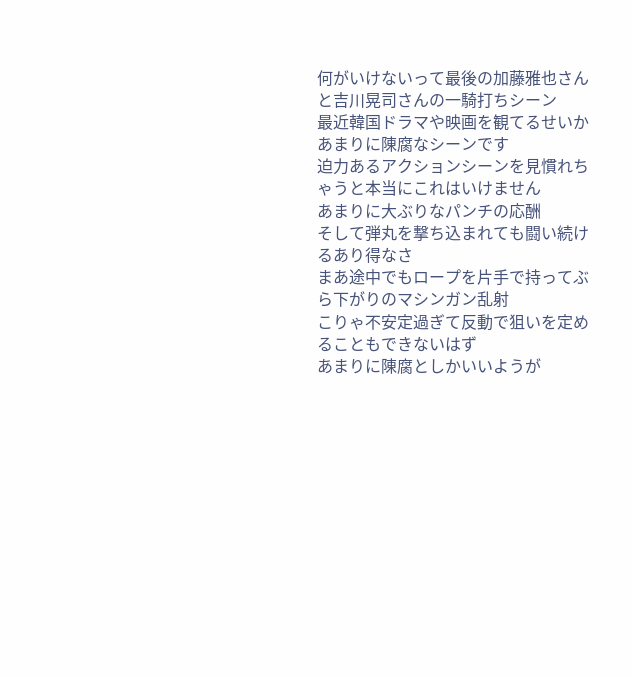何がいけないって最後の加藤雅也さんと吉川晃司さんの一騎打ちシーン
最近韓国ドラマや映画を観てるせいかあまりに陳腐なシーンです
迫力あるアクションシーンを見慣れちゃうと本当にこれはいけません
あまりに大ぶりなパンチの応酬
そして弾丸を撃ち込まれても闘い続けるあり得なさ
まあ途中でもロープを片手で持ってぶら下がりのマシンガン乱射
こりゃ不安定過ぎて反動で狙いを定めることもできないはず
あまりに陳腐としかいいようが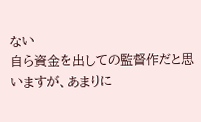ない
自ら資金を出しての監督作だと思いますが、あまりに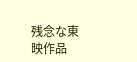残念な東映作品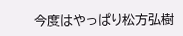今度はやっぱり松方弘樹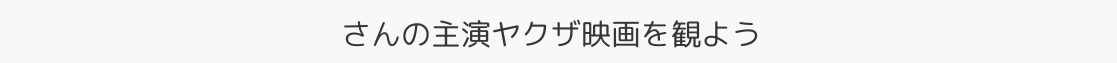さんの主演ヤクザ映画を観よう